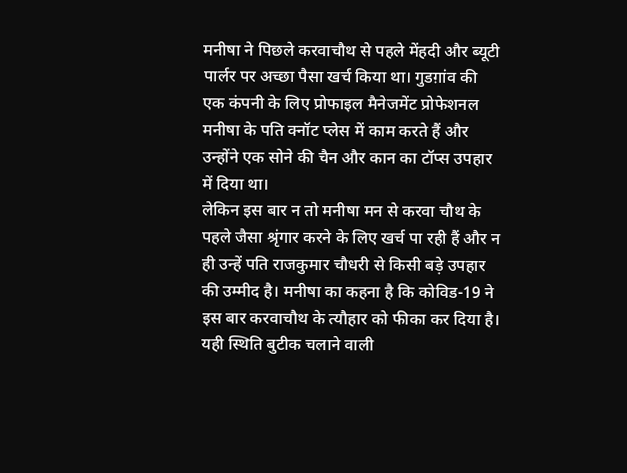मनीषा ने पिछले करवाचौथ से पहले मेंहदी और ब्यूटी पार्लर पर अच्छा पैसा खर्च किया था। गुडग़ांव की एक कंपनी के लिए प्रोफाइल मैनेजमेंट प्रोफेशनल मनीषा के पति क्नॉट प्लेस में काम करते हैं और उन्होंने एक सोने की चैन और कान का टॉप्स उपहार में दिया था।
लेकिन इस बार न तो मनीषा मन से करवा चौथ के पहले जैसा श्रृंगार करने के लिए खर्च पा रही हैं और न ही उन्हें पति राजकुमार चौधरी से किसी बड़े उपहार की उम्मीद है। मनीषा का कहना है कि कोविड-19 ने इस बार करवाचौथ के त्यौहार को फीका कर दिया है।
यही स्थिति बुटीक चलाने वाली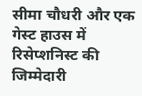सीमा चौधरी और एक गेस्ट हाउस में रिसेप्शनिस्ट की जिम्मेदारी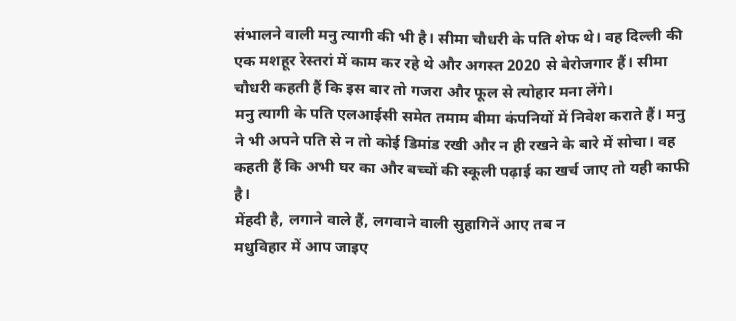संभालने वाली मनु त्यागी की भी है। सीमा चौधरी के पति शेफ थे। वह दिल्ली की एक मशहूर रेस्तरां में काम कर रहे थे और अगस्त 2020 से बेरोजगार हैं। सीमा चौधरी कहती हैं कि इस बार तो गजरा और फूल से त्योहार मना लेंगे।
मनु त्यागी के पति एलआईसी समेत तमाम बीमा कंपनियों में निवेश कराते हैं। मनु ने भी अपने पति से न तो कोई डिमांड रखी और न ही रखने के बारे में सोचा। वह कहती हैं कि अभी घर का और बच्चों की स्कूली पढ़ाई का खर्च जाए तो यही काफी है।
मेंहदी है, लगाने वाले हैं, लगवाने वाली सुहागिनें आए तब न
मधुविहार में आप जाइए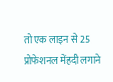तो एक लाइन से 25 प्रोफेशनल मेंहदी लगाने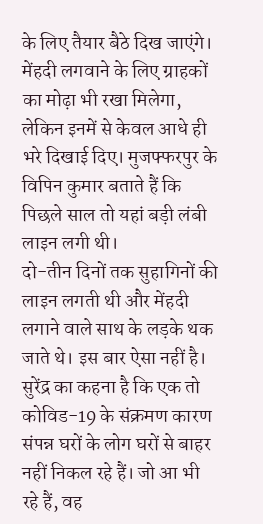के लिए तैयार बैठे दिख जाएंगे। मेंहदी लगवाने के लिए ग्राहकों का मोढ़ा भी रखा मिलेगा, लेकिन इनमें से केवल आधे ही भरे दिखाई दिए। मुजफ्फरपुर के विपिन कुमार बताते हैं कि पिछले साल तो यहां बड़ी लंबी लाइन लगी थी।
दो-तीन दिनों तक सुहागिनों की लाइन लगती थी और मेंहदी लगाने वाले साथ के लड़के थक जाते थे। इस बार ऐसा नहीं है। सुरेंद्र का कहना है कि एक तो कोविड-19 के संक्रमण कारण संपन्न घरों के लोग घरों से बाहर नहीं निकल रहे हैं। जो आ भी रहे हैं, वह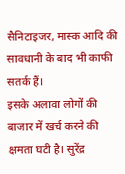सैनिटाइजर, मास्क आदि की सावधानी के बाद भी काफी सतर्क हैं।
इसके अलावा लोगों की बाजार में खर्च करने की क्षमता घटी है। सुरेंद्र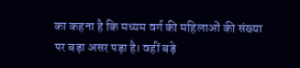का कहना है कि मध्यम वर्ग की महिलाओं की संख्या पर बड़ा असर पड़ा है। वहीं बड़े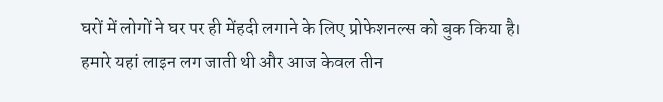घरों में लोगों ने घर पर ही मेंहदी लगाने के लिए प्रोफेशनल्स को बुक किया है।
हमारे यहां लाइन लग जाती थी और आज केवल तीन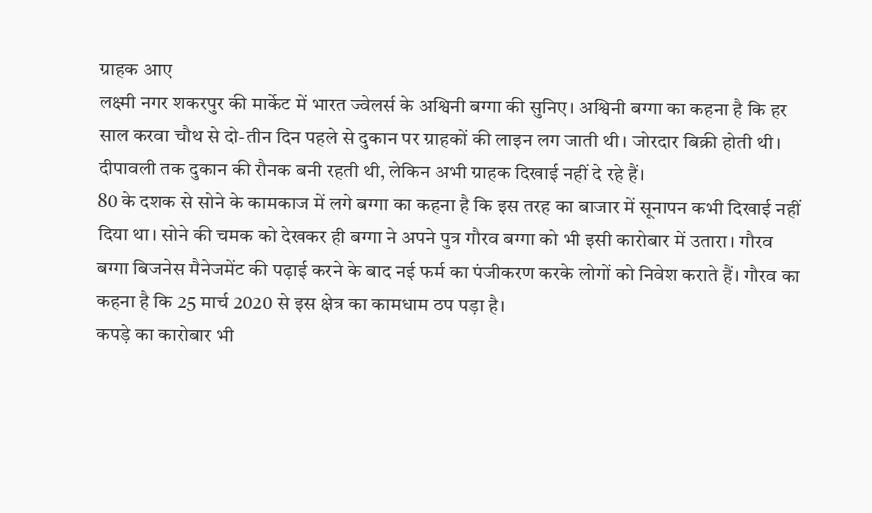ग्राहक आए
लक्ष्मी नगर शकरपुर की मार्केट में भारत ज्वेलर्स के अश्विनी बग्गा की सुनिए। अश्विनी बग्गा का कहना है कि हर साल करवा चौथ से दो-तीन दिन पहले से दुकान पर ग्राहकों की लाइन लग जाती थी। जोरदार बिक्री होती थी। दीपावली तक दुकान की रौनक बनी रहती थी, लेकिन अभी ग्राहक दिखाई नहीं दे रहे हैं।
80 के दशक से सोने के कामकाज में लगे बग्गा का कहना है कि इस तरह का बाजार में सूनापन कभी दिखाई नहीं दिया था। सोने की चमक को देखकर ही बग्गा ने अपने पुत्र गौरव बग्गा को भी इसी कारोबार में उतारा। गौरव बग्गा बिजनेस मैनेजमेंट की पढ़ाई करने के बाद नई फर्म का पंजीकरण करके लोगों को निवेश कराते हैं। गौरव का कहना है कि 25 मार्च 2020 से इस क्षेत्र का कामधाम ठप पड़ा है।
कपड़े का कारोबार भी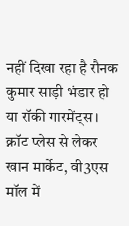नहीं दिखा रहा है रौनक
कुमार साड़ी भंडार हो या रॉकी गारमेंट्स। क्नॉट प्लेस से लेकर खान मार्केट, वी3एस मॉल में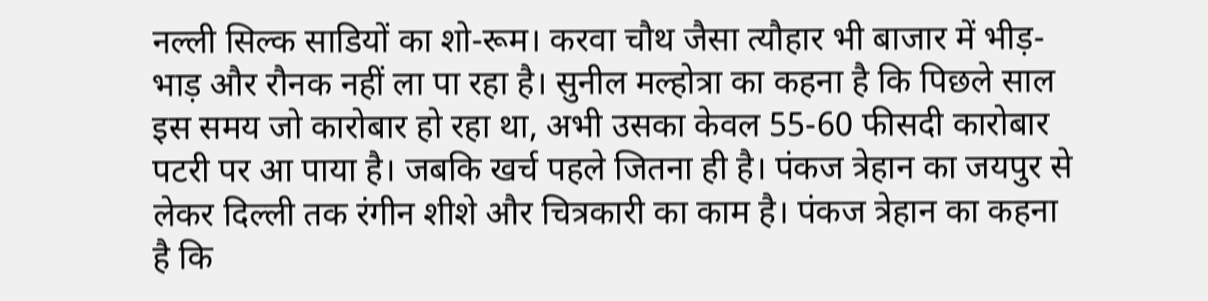नल्ली सिल्क साडियों का शो-रूम। करवा चौथ जैसा त्यौहार भी बाजार में भीड़-भाड़ और रौनक नहीं ला पा रहा है। सुनील मल्होत्रा का कहना है कि पिछले साल इस समय जो कारोबार हो रहा था, अभी उसका केवल 55-60 फीसदी कारोबार पटरी पर आ पाया है। जबकि खर्च पहले जितना ही है। पंकज त्रेहान का जयपुर से लेकर दिल्ली तक रंगीन शीशे और चित्रकारी का काम है। पंकज त्रेहान का कहना है कि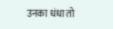उनका धंधा तो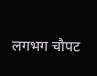लगभग चौपट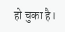हो चुका है।